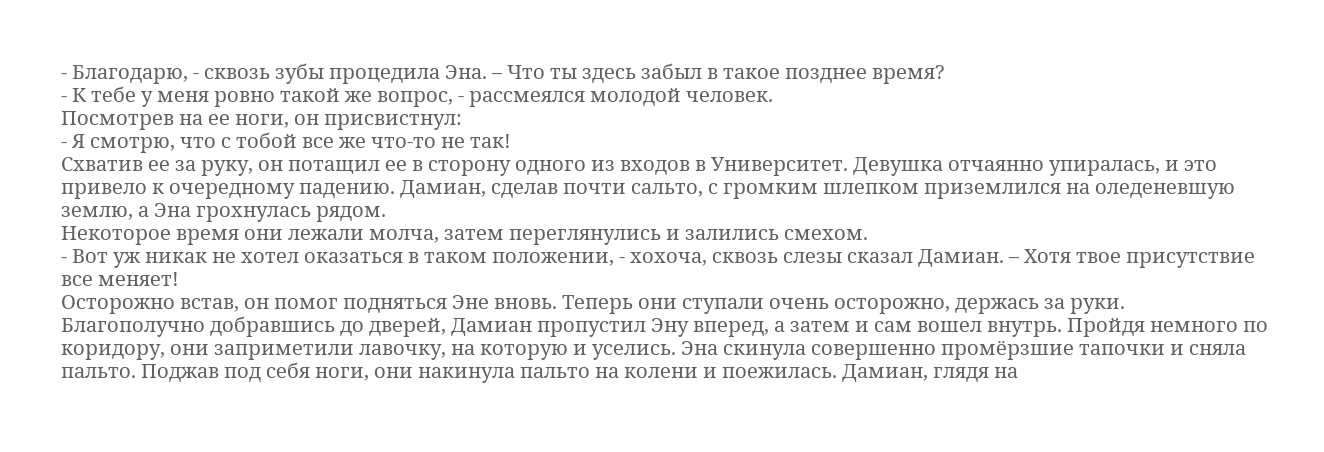- Благодарю, - сквозь зубы процедила Эна. – Что ты здесь забыл в такое позднее время?
- К тебе у меня ровно такой же вопрос, - рассмеялся молодой человек.
Посмотрев на ее ноги, он присвистнул:
- Я смотрю, что с тобой все же что-то не так!
Схватив ее за руку, он потащил ее в сторону одного из входов в Университет. Девушка отчаянно упиралась, и это привело к очередному падению. Дамиан, сделав почти сальто, с громким шлепком приземлился на оледеневшую землю, а Эна грохнулась рядом.
Некоторое время они лежали молча, затем переглянулись и залились смехом.
- Вот уж никак не хотел оказаться в таком положении, - хохоча, сквозь слезы сказал Дамиан. – Хотя твое присутствие все меняет!
Осторожно встав, он помог подняться Эне вновь. Теперь они ступали очень осторожно, держась за руки.
Благополучно добравшись до дверей, Дамиан пропустил Эну вперед, а затем и сам вошел внутрь. Пройдя немного по коридору, они заприметили лавочку, на которую и уселись. Эна скинула совершенно промёрзшие тапочки и сняла пальто. Поджав под себя ноги, они накинула пальто на колени и поежилась. Дамиан, глядя на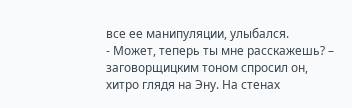все ее манипуляции, улыбался.
- Может, теперь ты мне расскажешь? – заговорщицким тоном спросил он, хитро глядя на Эну. На стенах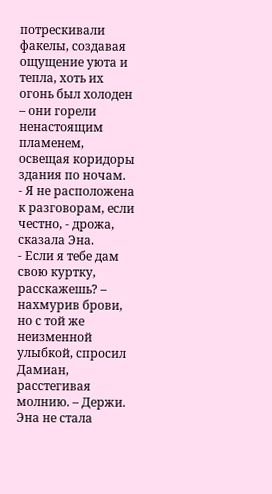потрескивали факелы, создавая ощущение уюта и тепла, хоть их огонь был холоден – они горели ненастоящим пламенем, освещая коридоры здания по ночам.
- Я не расположена к разговорам, если честно, - дрожа, сказала Эна.
- Если я тебе дам свою куртку, расскажешь? – нахмурив брови, но с той же неизменной улыбкой, спросил Дамиан, расстегивая молнию. – Держи.
Эна не стала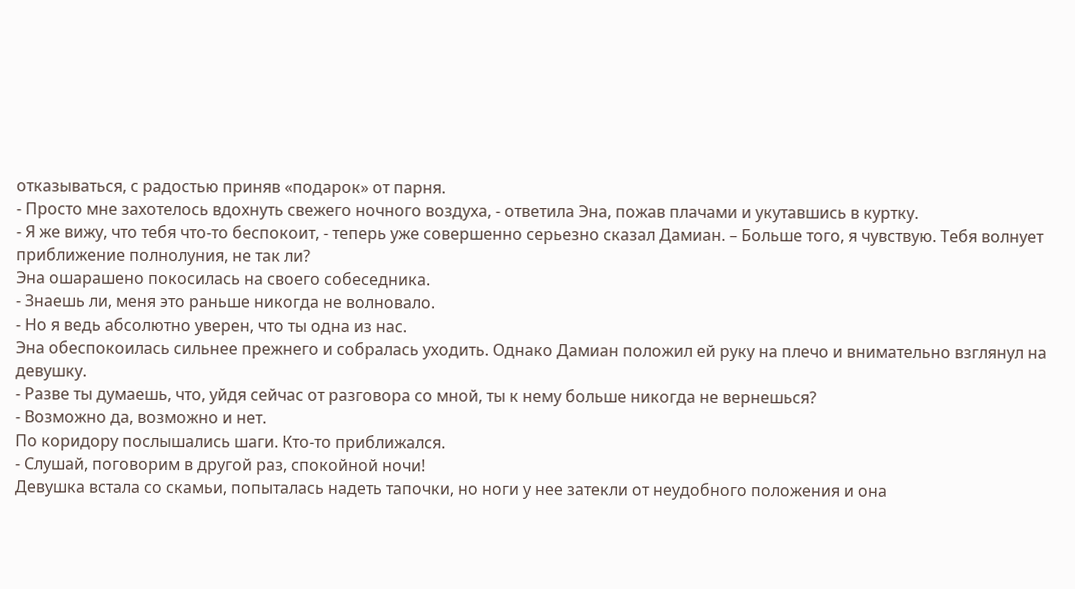отказываться, с радостью приняв «подарок» от парня.
- Просто мне захотелось вдохнуть свежего ночного воздуха, - ответила Эна, пожав плачами и укутавшись в куртку.
- Я же вижу, что тебя что-то беспокоит, - теперь уже совершенно серьезно сказал Дамиан. – Больше того, я чувствую. Тебя волнует приближение полнолуния, не так ли?
Эна ошарашено покосилась на своего собеседника.
- Знаешь ли, меня это раньше никогда не волновало.
- Но я ведь абсолютно уверен, что ты одна из нас.
Эна обеспокоилась сильнее прежнего и собралась уходить. Однако Дамиан положил ей руку на плечо и внимательно взглянул на девушку.
- Разве ты думаешь, что, уйдя сейчас от разговора со мной, ты к нему больше никогда не вернешься?
- Возможно да, возможно и нет.
По коридору послышались шаги. Кто-то приближался.
- Слушай, поговорим в другой раз, спокойной ночи!
Девушка встала со скамьи, попыталась надеть тапочки, но ноги у нее затекли от неудобного положения и она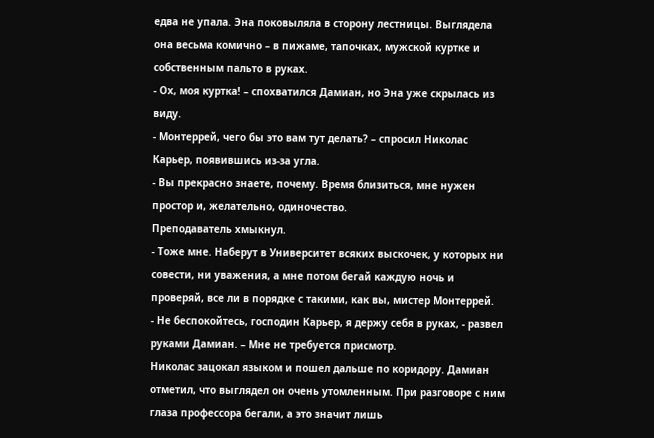едва не упала. Эна поковыляла в сторону лестницы. Выглядела она весьма комично – в пижаме, тапочках, мужской куртке и собственным пальто в руках.
- Ох, моя куртка! – спохватился Дамиан, но Эна уже скрылась из виду.
- Монтеррей, чего бы это вам тут делать? – спросил Николас Карьер, появившись из-за угла.
- Вы прекрасно знаете, почему. Время близиться, мне нужен простор и, желательно, одиночество.
Преподаватель хмыкнул.
- Тоже мне. Наберут в Университет всяких выскочек, у которых ни совести, ни уважения, а мне потом бегай каждую ночь и проверяй, все ли в порядке с такими, как вы, мистер Монтеррей.
- Не беспокойтесь, господин Карьер, я держу себя в руках, - развел руками Дамиан. – Мне не требуется присмотр.
Николас зацокал языком и пошел дальше по коридору. Дамиан отметил, что выглядел он очень утомленным. При разговоре с ним глаза профессора бегали, а это значит лишь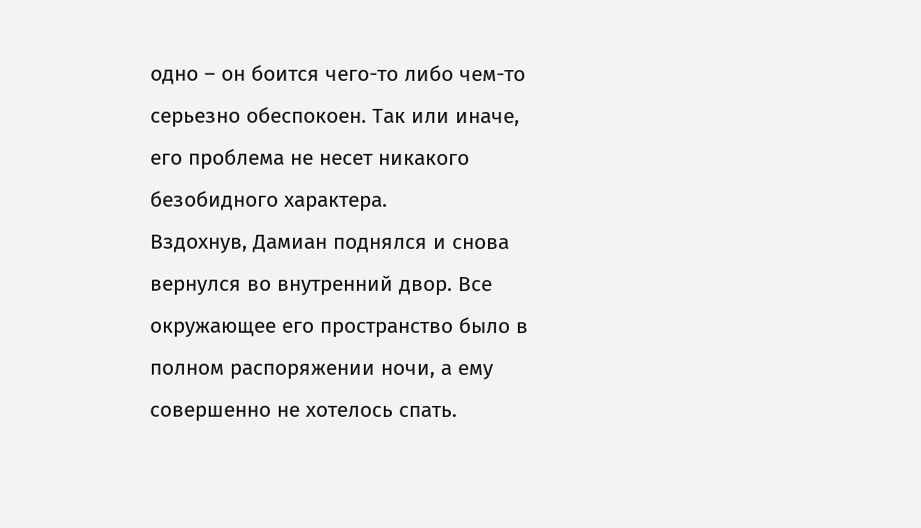одно – он боится чего-то либо чем-то серьезно обеспокоен. Так или иначе, его проблема не несет никакого безобидного характера.
Вздохнув, Дамиан поднялся и снова вернулся во внутренний двор. Все окружающее его пространство было в полном распоряжении ночи, а ему совершенно не хотелось спать.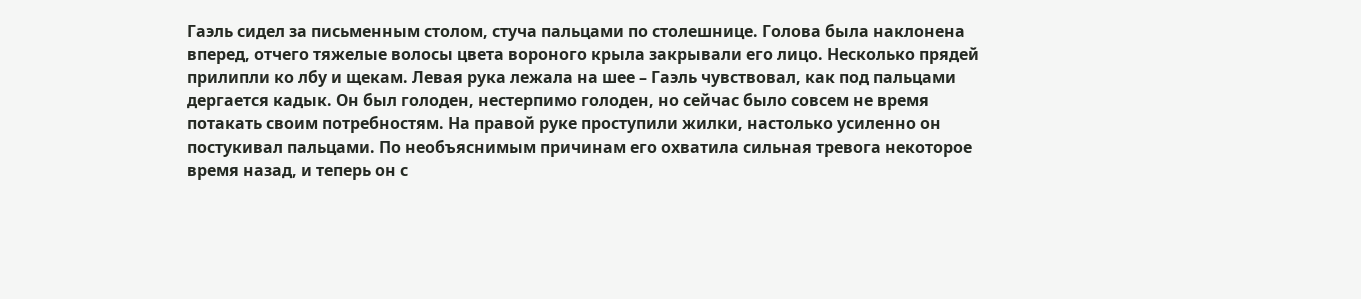Гаэль сидел за письменным столом, стуча пальцами по столешнице. Голова была наклонена вперед, отчего тяжелые волосы цвета вороного крыла закрывали его лицо. Несколько прядей прилипли ко лбу и щекам. Левая рука лежала на шее – Гаэль чувствовал, как под пальцами дергается кадык. Он был голоден, нестерпимо голоден, но сейчас было совсем не время потакать своим потребностям. На правой руке проступили жилки, настолько усиленно он постукивал пальцами. По необъяснимым причинам его охватила сильная тревога некоторое время назад, и теперь он с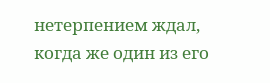нетерпением ждал, когда же один из его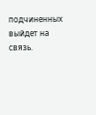подчиненных выйдет на связь.